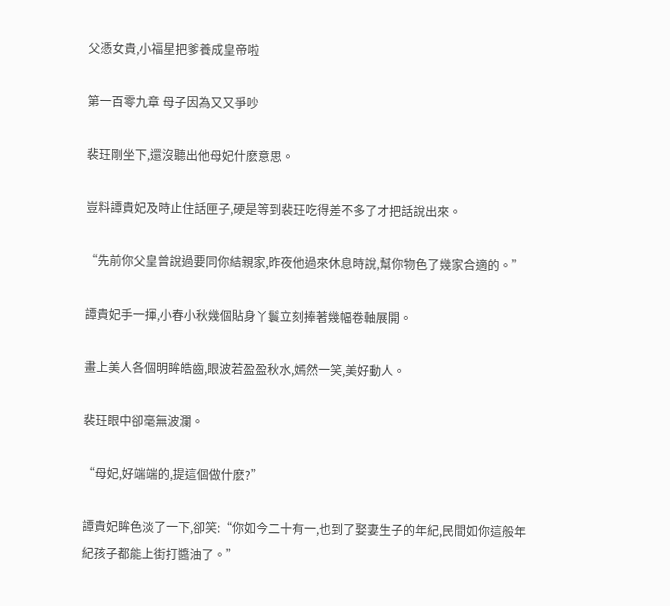父憑女貴,小福星把爹養成皇帝啦

第一百零九章 母子因為又又爭吵

裴玨剛坐下,還沒聽出他母妃什麽意思。

豈料譚貴妃及時止住話匣子,硬是等到裴玨吃得差不多了才把話說出來。

“先前你父皇曾說過要同你結親家,昨夜他過來休息時說,幫你物色了幾家合適的。”

譚貴妃手一揮,小春小秋幾個貼身丫鬟立刻捧著幾幅卷軸展開。

畫上美人各個明眸皓齒,眼波若盈盈秋水,嫣然一笑,美好動人。

裴玨眼中卻毫無波瀾。

“母妃,好端端的,提這個做什麽?”

譚貴妃眸色淡了一下,卻笑:“你如今二十有一,也到了娶妻生子的年紀,民間如你這般年紀孩子都能上街打醬油了。”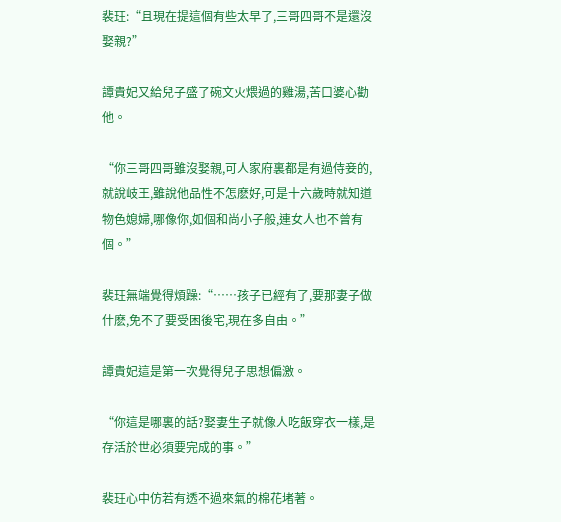裴玨:“且現在提這個有些太早了,三哥四哥不是還沒娶親?”

譚貴妃又給兒子盛了碗文火煨過的雞湯,苦口婆心勸他。

“你三哥四哥雖沒娶親,可人家府裏都是有過侍妾的,就說岐王,雖說他品性不怎麽好,可是十六歲時就知道物色媳婦,哪像你,如個和尚小子般,連女人也不曾有個。”

裴玨無端覺得煩躁:“……孩子已經有了,要那妻子做什麽,免不了要受困後宅,現在多自由。”

譚貴妃這是第一次覺得兒子思想偏激。

“你這是哪裏的話?娶妻生子就像人吃飯穿衣一樣,是存活於世必須要完成的事。”

裴玨心中仿若有透不過來氣的棉花堵著。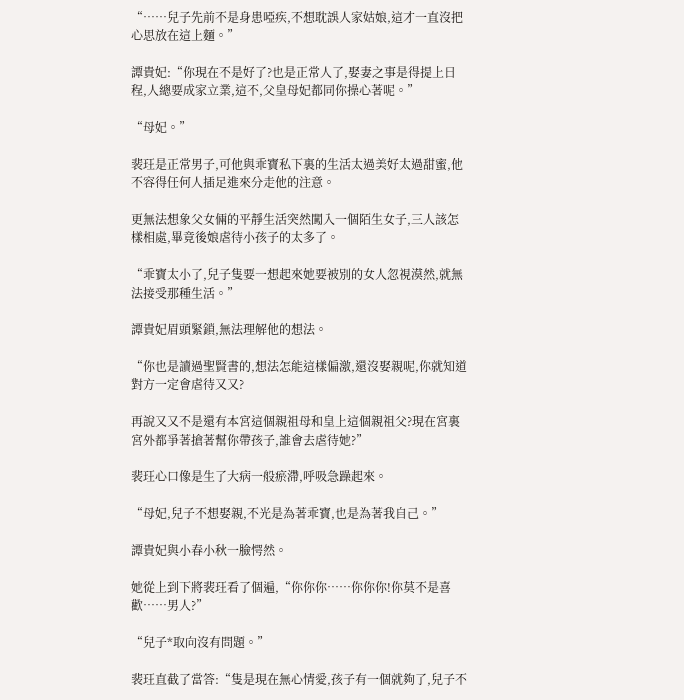“……兒子先前不是身患啞疾,不想耽誤人家姑娘,這才一直沒把心思放在這上麵。”

譚貴妃:“你現在不是好了?也是正常人了,娶妻之事是得提上日程,人總要成家立業,這不,父皇母妃都同你操心著呢。”

“母妃。”

裴玨是正常男子,可他與乖寶私下裏的生活太過美好太過甜蜜,他不容得任何人插足進來分走他的注意。

更無法想象父女倆的平靜生活突然闖入一個陌生女子,三人該怎樣相處,畢竟後娘虐待小孩子的太多了。

“乖寶太小了,兒子隻要一想起來她要被別的女人忽視漠然,就無法接受那種生活。”

譚貴妃眉頭緊鎖,無法理解他的想法。

“你也是讀過聖賢書的,想法怎能這樣偏激,還沒娶親呢,你就知道對方一定會虐待又又?

再說又又不是還有本宮這個親祖母和皇上這個親祖父?現在宮裏宮外都爭著搶著幫你帶孩子,誰會去虐待她?”

裴玨心口像是生了大病一般瘀滯,呼吸急躁起來。

“母妃,兒子不想娶親,不光是為著乖寶,也是為著我自己。”

譚貴妃與小春小秋一臉愕然。

她從上到下將裴玨看了個遍,“你你你……你你你!你莫不是喜歡……男人?”

“兒子*取向沒有問題。”

裴玨直截了當答:“隻是現在無心情愛,孩子有一個就夠了,兒子不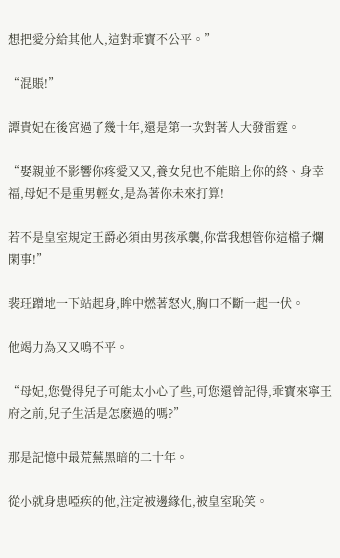想把愛分給其他人,這對乖寶不公平。”

“混賬!”

譚貴妃在後宮過了幾十年,還是第一次對著人大發雷霆。

“娶親並不影響你疼愛又又,養女兒也不能賠上你的終、身幸福,母妃不是重男輕女,是為著你未來打算!

若不是皇室規定王爵必須由男孩承襲,你當我想管你這檔子爛閑事!”

裴玨蹭地一下站起身,眸中燃著怒火,胸口不斷一起一伏。

他竭力為又又鳴不平。

“母妃,您覺得兒子可能太小心了些,可您還曾記得,乖寶來寧王府之前,兒子生活是怎麽過的嗎?”

那是記憶中最荒蕪黑暗的二十年。

從小就身患啞疾的他,注定被邊緣化,被皇室恥笑。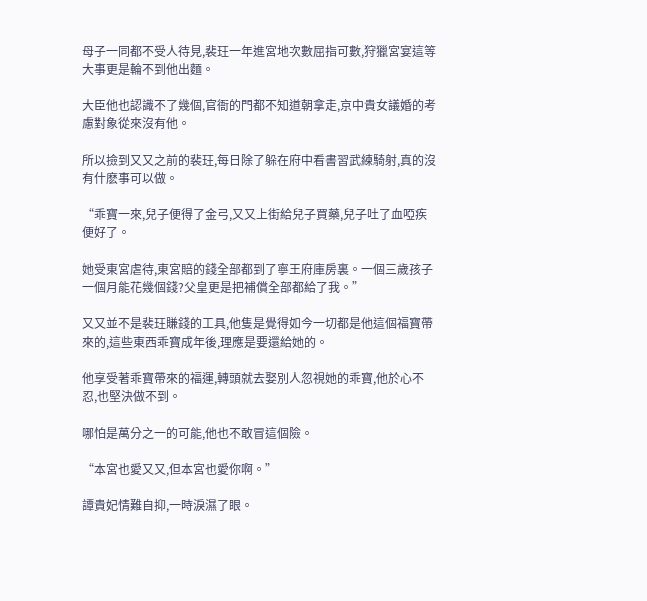母子一同都不受人待見,裴玨一年進宮地次數屈指可數,狩獵宮宴這等大事更是輪不到他出麵。

大臣他也認識不了幾個,官衙的門都不知道朝拿走,京中貴女議婚的考慮對象從來沒有他。

所以撿到又又之前的裴玨,每日除了躲在府中看書習武練騎射,真的沒有什麽事可以做。

“乖寶一來,兒子便得了金弓,又又上街給兒子買藥,兒子吐了血啞疾便好了。

她受東宮虐待,東宮賠的錢全部都到了寧王府庫房裏。一個三歲孩子一個月能花幾個錢?父皇更是把補償全部都給了我。”

又又並不是裴玨賺錢的工具,他隻是覺得如今一切都是他這個福寶帶來的,這些東西乖寶成年後,理應是要還給她的。

他享受著乖寶帶來的福運,轉頭就去娶別人忽視她的乖寶,他於心不忍,也堅決做不到。

哪怕是萬分之一的可能,他也不敢冒這個險。

“本宮也愛又又,但本宮也愛你啊。”

譚貴妃情難自抑,一時淚濕了眼。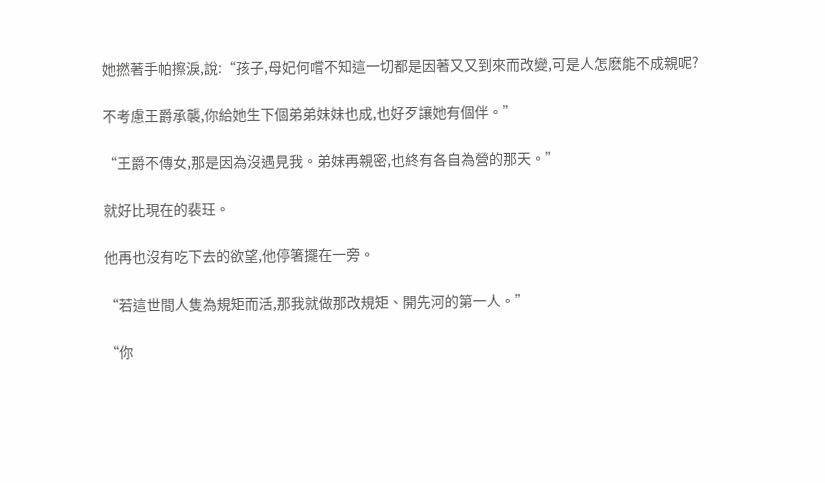她撚著手帕擦淚,說:“孩子,母妃何嚐不知這一切都是因著又又到來而改變,可是人怎麽能不成親呢?

不考慮王爵承襲,你給她生下個弟弟妹妹也成,也好歹讓她有個伴。”

“王爵不傳女,那是因為沒遇見我。弟妹再親密,也終有各自為營的那天。”

就好比現在的裴玨。

他再也沒有吃下去的欲望,他停箸擺在一旁。

“若這世間人隻為規矩而活,那我就做那改規矩、開先河的第一人。”

“你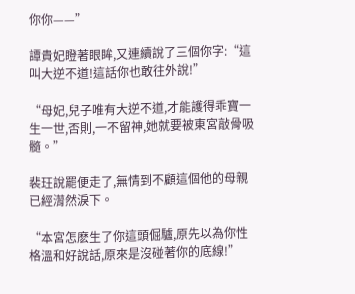你你——”

譚貴妃瞪著眼眸,又連續說了三個你字:“這叫大逆不道!這話你也敢往外說!”

“母妃,兒子唯有大逆不道,才能護得乖寶一生一世,否則,一不留神,她就要被東宮敲骨吸髓。”

裴玨說罷便走了,無情到不顧這個他的母親已經潸然淚下。

“本宮怎麽生了你這頭倔驢,原先以為你性格溫和好說話,原來是沒碰著你的底線!”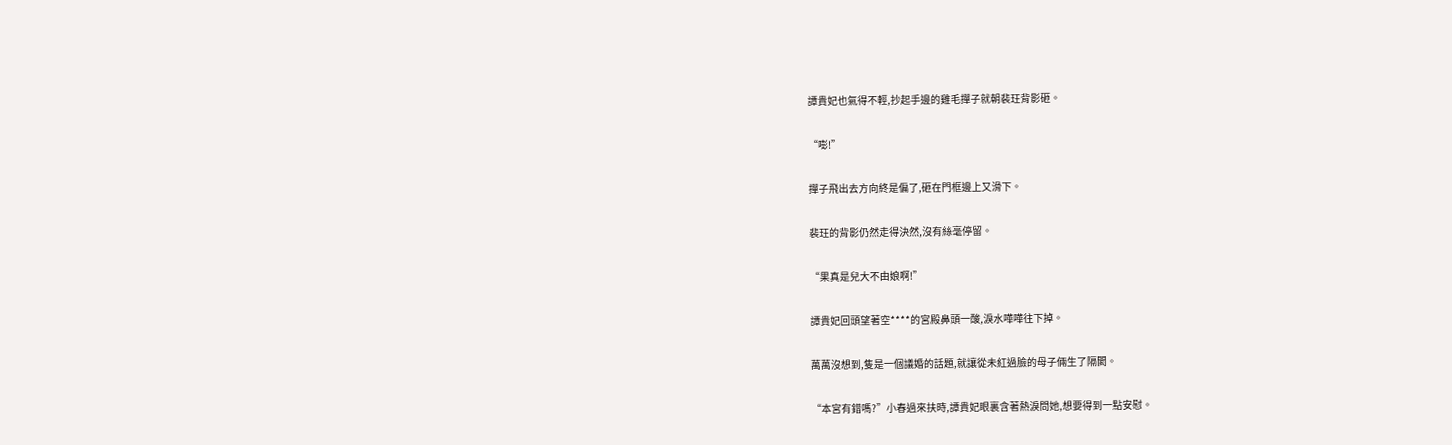譚貴妃也氣得不輕,抄起手邊的雞毛撣子就朝裴玨背影砸。

“嘭!”

撣子飛出去方向終是偏了,砸在門框邊上又滑下。

裴玨的背影仍然走得決然,沒有絲毫停留。

“果真是兒大不由娘啊!”

譚貴妃回頭望著空****的宮殿鼻頭一酸,淚水嘩嘩往下掉。

萬萬沒想到,隻是一個議婚的話題,就讓從未紅過臉的母子倆生了隔閡。

“本宮有錯嗎?”小春過來扶時,譚貴妃眼裏含著熱淚問她,想要得到一點安慰。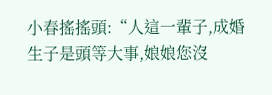小春搖搖頭:“人這一輩子,成婚生子是頭等大事,娘娘您沒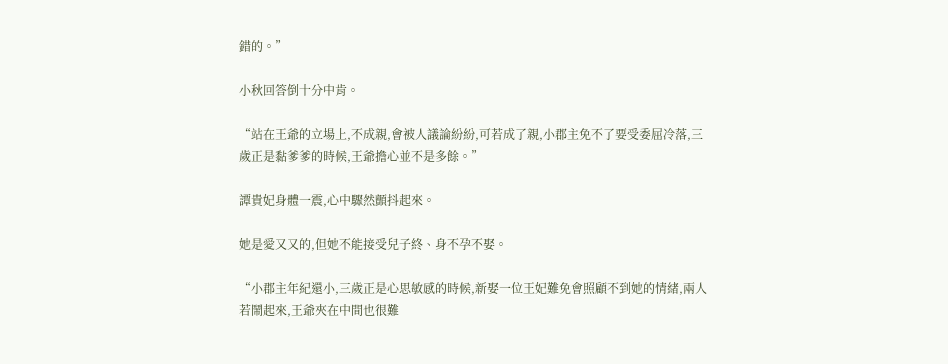錯的。”

小秋回答倒十分中肯。

“站在王爺的立場上,不成親,會被人議論紛紛,可若成了親,小郡主免不了要受委屈冷落,三歲正是黏爹爹的時候,王爺擔心並不是多餘。”

譚貴妃身體一震,心中驟然顫抖起來。

她是愛又又的,但她不能接受兒子終、身不孕不娶。

“小郡主年紀還小,三歲正是心思敏感的時候,新娶一位王妃難免會照顧不到她的情緒,兩人若鬧起來,王爺夾在中間也很難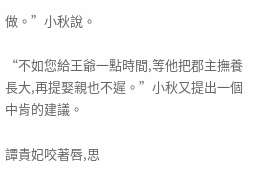做。”小秋說。

“不如您給王爺一點時間,等他把郡主撫養長大,再提娶親也不遲。”小秋又提出一個中肯的建議。

譚貴妃咬著唇,思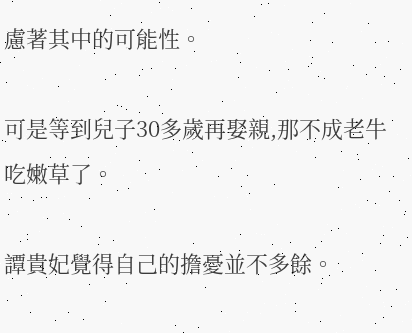慮著其中的可能性。

可是等到兒子30多歲再娶親,那不成老牛吃嫩草了。

譚貴妃覺得自己的擔憂並不多餘。